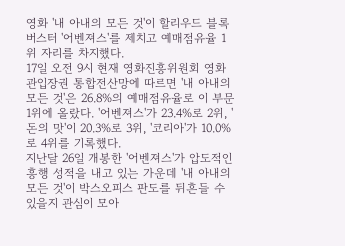영화 '내 아내의 모든 것'이 할리우드 블록버스터 '어벤져스'를 제치고 예매점유율 1위 자리를 차지했다.
17일 오전 9시 현재 영화진흥위원회 영화관입장권 통합전산망에 따르면 '내 아내의 모든 것'은 26.8%의 예매점유율로 이 부문 1위에 올랐다. '어벤져스'가 23.4%로 2위, '돈의 맛'이 20.3%로 3위, '코리아'가 10.0%로 4위를 기록했다.
지난달 26일 개봉한 '어벤져스'가 압도적인 흥행 성적을 내고 있는 가운데 '내 아내의 모든 것'이 박스오피스 판도를 뒤흔들 수 있을지 관심이 모아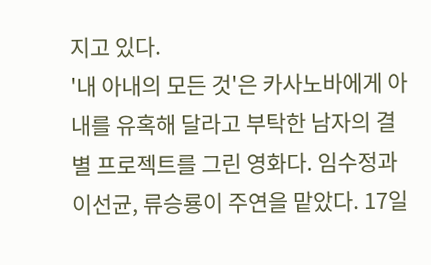지고 있다.
'내 아내의 모든 것'은 카사노바에게 아내를 유혹해 달라고 부탁한 남자의 결별 프로젝트를 그린 영화다. 임수정과 이선균, 류승룡이 주연을 맡았다. 17일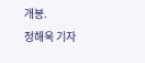개봉.
정해욱 기자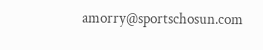amorry@sportschosun.com